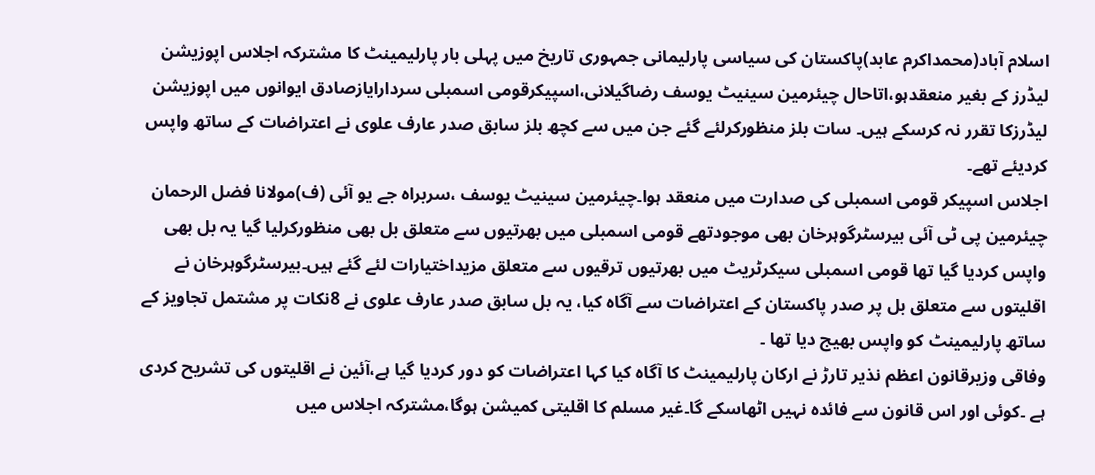اسلام آباد(محمداکرم عابد)پاکستان کی سیاسی پارلیمانی جمہوری تاریخ میں پہلی بار پارلیمینٹ کا مشترکہ اجلاس اپوزیشن لیڈرز کے بغیر منعقدہو،اتاحال چیئرمین سینیٹ یوسف رضاگیلانی،اسپیکرقومی اسمبلی سردارایازصادق ایوانوں میں اپوزیشن لیڈرزکا تقرر نہ کرسکے ہیں۔ سات بلز منظورکرلئے گئے جن میں سے کچھ بلز سابق صدر عارف علوی نے اعتراضات کے ساتھ واپس کردیئے تھے۔
اجلاس اسپیکر قومی اسمبلی کی صدارت میں منعقد ہوا۔چیئرمین سینیٹ یوسف ،سربراہ جے یو آئی (ف)مولانا فضل الرحمان چیئرمین پی ٹی آئی بیرسٹرگوہرخان بھی موجودتھے قومی اسمبلی میں بھرتیوں سے متعلق بل بھی منظورکرلیا گیا یہ بل بھی واپس کردیا گیا تھا قومی اسمبلی سیکرٹریٹ میں بھرتیوں ترقیوں سے متعلق مزیداختیارات لئے گئے ہیں۔بیرسٹرگوہرخان نے اقلیتوں سے متعلق بل پر صدر پاکستان کے اعتراضات سے آگاہ کیا، یہ بل سابق صدر عارف علوی نے 8نکات پر مشتمل تجاویز کے ساتھ پارلیمینٹ کو واپس بھیج دیا تھا ۔
وفاقی وزیرقانون اعظم نذیر تارڑ نے ارکان پارلیمینٹ کا آگاہ کیا کہا اعتراضات کو دور کردیا گیا ہے،آئین نے اقلیتوں کی تشریح کردی ہے ۔کوئی اور اس قانون سے فائدہ نہیں اٹھاسکے گا۔غیر مسلم کا اقلیتی کمیشن ہوگا،مشترکہ اجلاس میں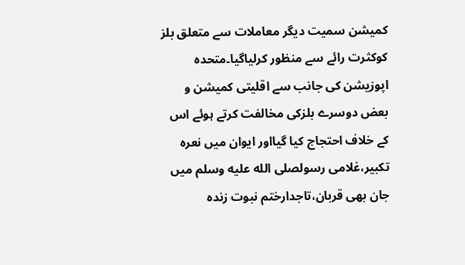کمیشن سمیت دیگر معاملات سے متعلق بلز کوکثرت رائے سے منظور کرلیاگیا۔متحدہ اپوزیشن کی جانب سے اقلیتی کمیشن و بعض دوسرے بلزکی مخالفت کرتے ہوئے اس کے خلاف احتجاج کیا گیااور ایوان میں نعرہ تکبیر،غلامی رسولصلى الله عليه وسلم میں جان بھی قربان،تاجدارختم نبوت زندہ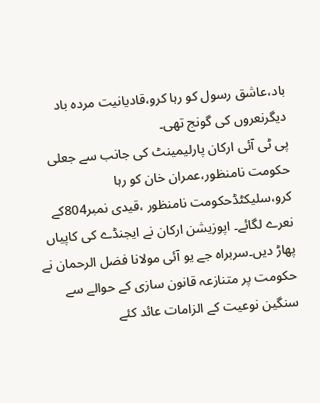باد،عاشق رسول کو رہا کرو،قادیانیت مردہ باد دیگرنعروں کی گونج تھی۔
پی ٹی آئی ارکان پارلیمینٹ کی جانب سے جعلی حکومت نامنظور،عمران خان کو رہا کرو،سلیکٹڈحکومت نامنظور ،قیدی نمبر804کے نعرے لگائے۔ اپوزیشن ارکان نے ایجنڈے کی کاپیاں پھاڑ دیں۔سربراہ جے یو آئی مولانا فضل الرحمان نے حکومت پر متنازعہ قانون سازی کے حوالے سے سنگین نوعیت کے الزامات عائد کئے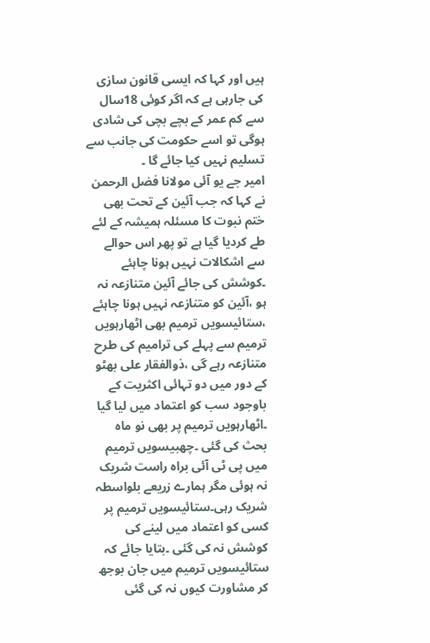ہیں اور کہا کہ ایسی قانون سازی کی جارہی ہے کہ اگر کوئی 18سال سے کم عمر کے بچے بچی کی شادی ہوگی تو اسے حکومت کی جانب سے تسلیم نہیں کیا جائے گا ۔
امیر جے یو آئی مولانا فضل الرحمن نے کہا کہ جب آئین کے تحت بھی ختم نبوت کا مسئلہ ہمیشہ کے لئے طے کردیا گیا ہے تو پھر اس حوالے سے اشکالات نہیں ہونا چاہئے ۔کوشش کی جائے آئین متنازعہ نہ ہو ،آئین کو متنازعہ نہیں ہونا چاہئے ،ستائیسویں ترمیم بھی اٹھارہویں ترمیم سے پہلے کی ترامیم کی طرح متنازعہ رہے گی ،ذوالفقار علی بھٹو کے دور میں دو تہائی اکثریت کے باوجود سب کو اعتماد میں لیا گیا ۔اٹھارہویں ترمیم پر بھی نو ماہ بحث کی گئی ۔چھبیسویں ترمیم میں پی ٹی آئی براہ راست شریک نہ ہوئی مگر ہمارے زریعے بلواسطہ شریک رہی۔ستائیسویں ترمیم پر کسی کو اعتماد میں لینے کی کوشش نہ کی گئی ۔بتایا جائے کہ ستائیسویں ترمیم میں جان بوجھ کر مشاورت کیوں نہ کی گئی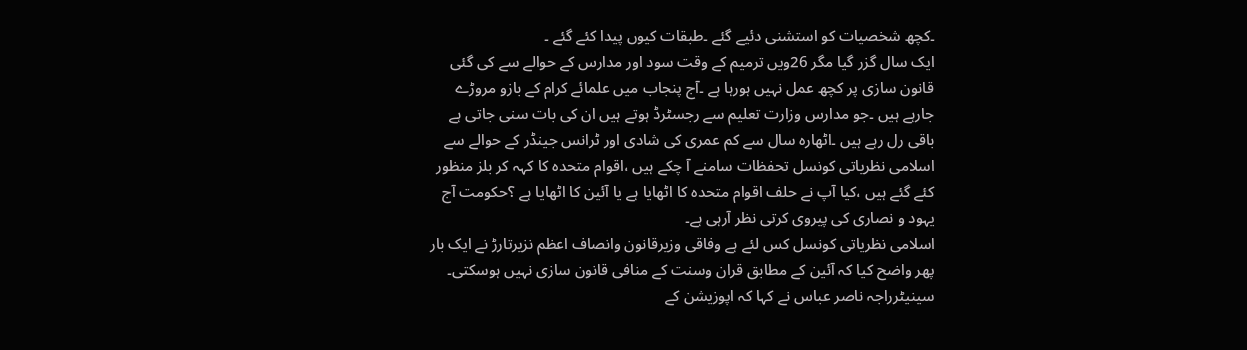۔کچھ شخصیات کو استشنی دئیے گئے ۔طبقات کیوں پیدا کئے گئے ۔
ایک سال گزر گیا مگر 26ویں ترمیم کے وقت سود اور مدارس کے حوالے سے کی گئی قانون سازی پر کچھ عمل نہیں ہورہا ہے ۔آج پنجاب میں علمائے کرام کے بازو مروڑے جارہے ہیں ۔جو مدارس وزارت تعلیم سے رجسٹرڈ ہوتے ہیں ان کی بات سنی جاتی ہے باقی رل رہے ہیں ۔اٹھارہ سال سے کم عمری کی شادی اور ٹرانس جینڈر کے حوالے سے اسلامی نظریاتی کونسل تحفظات سامنے آ چکے ہیں ،اقوام متحدہ کا کہہ کر بلز منظور کئے گئے ہیں ،کیا آپ نے حلف اقوام متحدہ کا اٹھایا ہے یا آئین کا اٹھایا ہے ؟حکومت آج یہود و نصاری کی پیروی کرتی نظر آرہی ہے۔
اسلامی نظریاتی کونسل کس لئے ہے وفاقی وزیرقانون وانصاف اعظم نزیرتارڑ نے ایک بار پھر واضح کیا کہ آئین کے مطابق قران وسنت کے منافی قانون سازی نہیں ہوسکتی۔ سینیٹرراجہ ناصر عباس نے کہا کہ اپوزیشن کے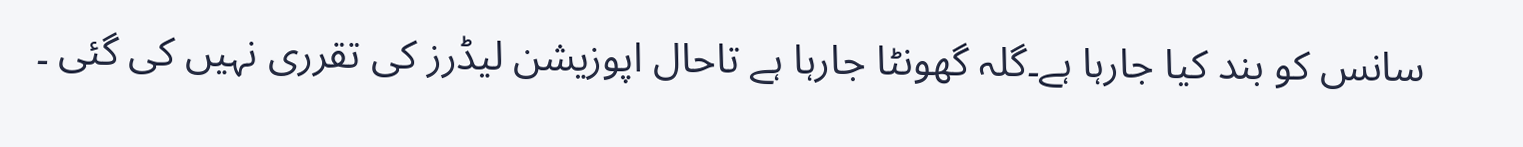سانس کو بند کیا جارہا ہے۔گلہ گھونٹا جارہا ہے تاحال اپوزیشن لیڈرز کی تقرری نہیں کی گئی ۔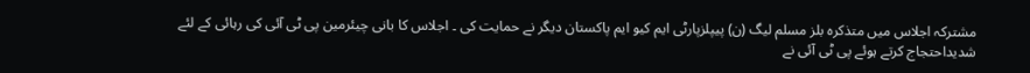مشترکہ اجلاس میں متذکرہ بلز مسلم لیگ (ن) پیپلزپارٹی ایم کیو ایم پاکستان دیگر نے حمایت کی ۔ اجلاس کا بانی چیئرمین پی ٹی آئی کی رہائی کے لئے شدیداحتجاج کرتے ہوئے پی ٹی آئی نے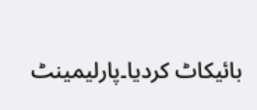بائیکاٹ کردیا۔پارلیمینٹ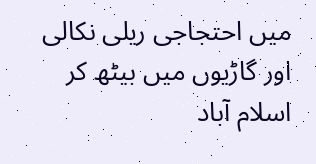میں احتجاجی ریلی نکالی اور گاڑیوں میں بیٹھ کر اسلام آباد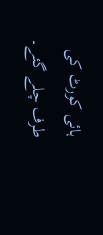ہائی کورٹ کی طرف چلے گئے۔